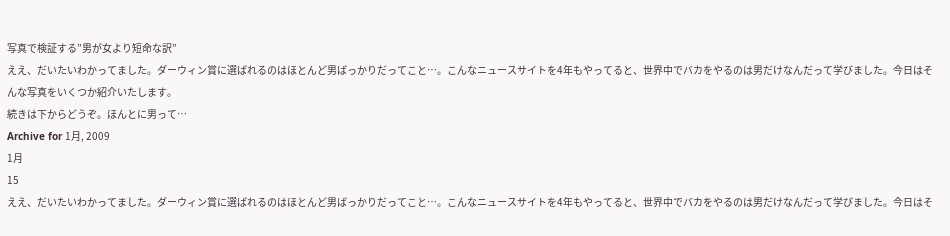写真で検証する”男が女より短命な訳”
ええ、だいたいわかってました。ダーウィン賞に選ばれるのはほとんど男ばっかりだってこと…。こんなニュースサイトを4年もやってると、世界中でバカをやるのは男だけなんだって学びました。今日はそんな写真をいくつか紹介いたします。
続きは下からどうぞ。ほんとに男って…
Archive for 1月, 2009
1月
15
ええ、だいたいわかってました。ダーウィン賞に選ばれるのはほとんど男ばっかりだってこと…。こんなニュースサイトを4年もやってると、世界中でバカをやるのは男だけなんだって学びました。今日はそ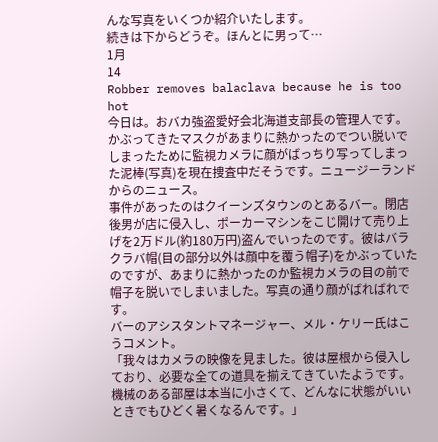んな写真をいくつか紹介いたします。
続きは下からどうぞ。ほんとに男って…
1月
14
Robber removes balaclava because he is too hot
今日は。おバカ強盗愛好会北海道支部長の管理人です。かぶってきたマスクがあまりに熱かったのでつい脱いでしまったために監視カメラに顔がばっちり写ってしまった泥棒(写真)を現在捜査中だそうです。ニュージーランドからのニュース。
事件があったのはクイーンズタウンのとあるバー。閉店後男が店に侵入し、ポーカーマシンをこじ開けて売り上げを2万ドル(約180万円)盗んでいったのです。彼はバラクラバ帽(目の部分以外は顔中を覆う帽子)をかぶっていたのですが、あまりに熱かったのか監視カメラの目の前で帽子を脱いでしまいました。写真の通り顔がばればれです。
バーのアシスタントマネージャー、メル・ケリー氏はこうコメント。
「我々はカメラの映像を見ました。彼は屋根から侵入しており、必要な全ての道具を揃えてきていたようです。機械のある部屋は本当に小さくて、どんなに状態がいいときでもひどく暑くなるんです。」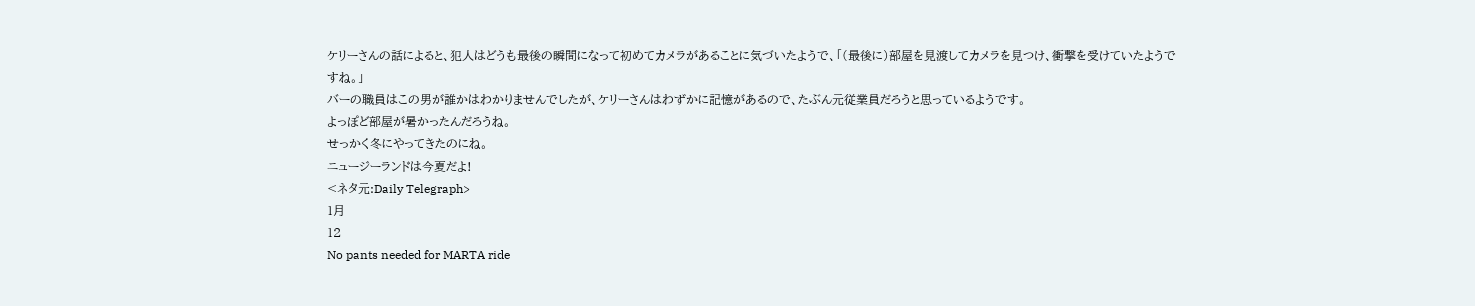ケリーさんの話によると、犯人はどうも最後の瞬間になって初めてカメラがあることに気づいたようで、「(最後に)部屋を見渡してカメラを見つけ、衝撃を受けていたようですね。」
バーの職員はこの男が誰かはわかりませんでしたが、ケリーさんはわずかに記憶があるので、たぶん元従業員だろうと思っているようです。
よっぽど部屋が暑かったんだろうね。
せっかく冬にやってきたのにね。
ニュージーランドは今夏だよ!
<ネタ元:Daily Telegraph>
1月
12
No pants needed for MARTA ride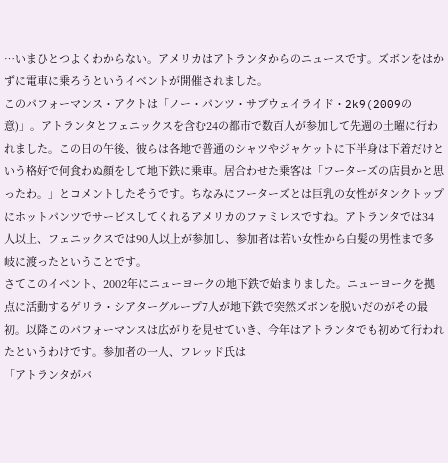…いまひとつよくわからない。アメリカはアトランタからのニュースです。ズボンをはかずに電車に乗ろうというイベントが開催されました。
このパフォーマンス・アクトは「ノー・パンツ・サブウェイライド・2k9(2009の意)」。アトランタとフェニックスを含む24の都市で数百人が参加して先週の土曜に行われました。この日の午後、彼らは各地で普通のシャツやジャケットに下半身は下着だけという格好で何食わぬ顔をして地下鉄に乗車。居合わせた乗客は「フーターズの店員かと思ったわ。」とコメントしたそうです。ちなみにフーターズとは巨乳の女性がタンクトップにホットパンツでサービスしてくれるアメリカのファミレスですね。アトランタでは34人以上、フェニックスでは90人以上が参加し、参加者は若い女性から白髪の男性まで多岐に渡ったということです。
さてこのイベント、2002年にニューヨークの地下鉄で始まりました。ニューヨークを拠点に活動するゲリラ・シアターグループ7人が地下鉄で突然ズボンを脱いだのがその最初。以降このパフォーマンスは広がりを見せていき、今年はアトランタでも初めて行われたというわけです。参加者の一人、フレッド氏は
「アトランタがバ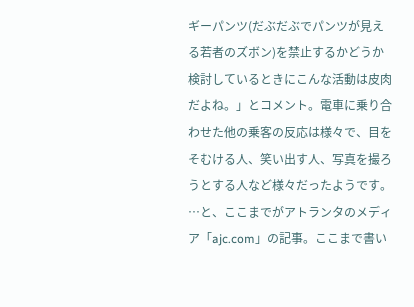ギーパンツ(だぶだぶでパンツが見える若者のズボン)を禁止するかどうか検討しているときにこんな活動は皮肉だよね。」とコメント。電車に乗り合わせた他の乗客の反応は様々で、目をそむける人、笑い出す人、写真を撮ろうとする人など様々だったようです。
…と、ここまでがアトランタのメディア「ajc.com」の記事。ここまで書い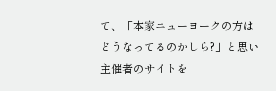て、「本家ニューヨークの方はどうなってるのかしら?」と思い主催者のサイトを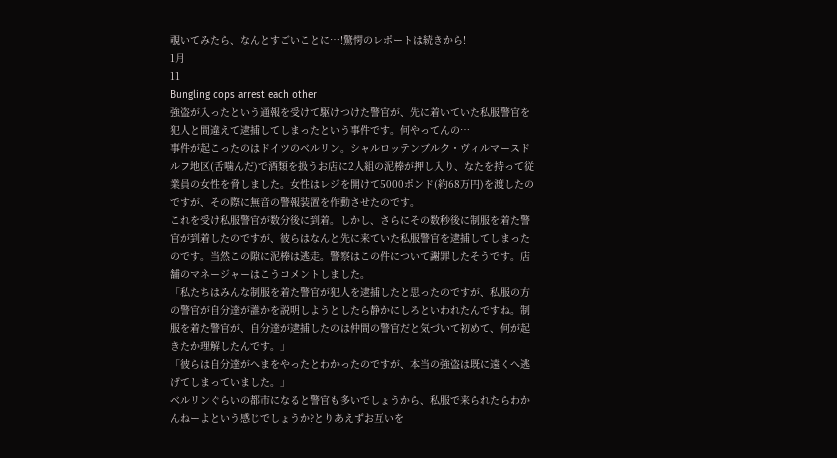覗いてみたら、なんとすごいことに…!驚愕のレポートは続きから!
1月
11
Bungling cops arrest each other
強盗が入ったという通報を受けて駆けつけた警官が、先に着いていた私服警官を犯人と間違えて逮捕してしまったという事件です。何やってんの…
事件が起こったのはドイツのベルリン。シャルロッテンブルク・ヴィルマースドルフ地区(舌噛んだ)で酒類を扱うお店に2人組の泥棒が押し入り、なたを持って従業員の女性を脅しました。女性はレジを開けて5000ポンド(約68万円)を渡したのですが、その際に無音の警報装置を作動させたのです。
これを受け私服警官が数分後に到着。しかし、さらにその数秒後に制服を着た警官が到着したのですが、彼らはなんと先に来ていた私服警官を逮捕してしまったのです。当然この隙に泥棒は逃走。警察はこの件について謝罪したそうです。店舗のマネージャーはこうコメントしました。
「私たちはみんな制服を着た警官が犯人を逮捕したと思ったのですが、私服の方の警官が自分達が誰かを説明しようとしたら静かにしろといわれたんですね。制服を着た警官が、自分達が逮捕したのは仲間の警官だと気づいて初めて、何が起きたか理解したんです。」
「彼らは自分達がへまをやったとわかったのですが、本当の強盗は既に遠くへ逃げてしまっていました。」
ベルリンぐらいの都市になると警官も多いでしょうから、私服で来られたらわかんねーよという感じでしょうか?とりあえずお互いを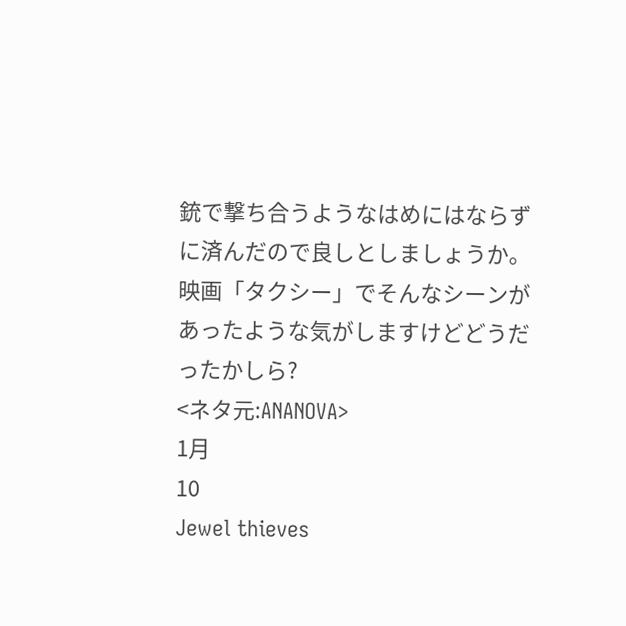銃で撃ち合うようなはめにはならずに済んだので良しとしましょうか。映画「タクシー」でそんなシーンがあったような気がしますけどどうだったかしら?
<ネタ元:ANANOVA>
1月
10
Jewel thieves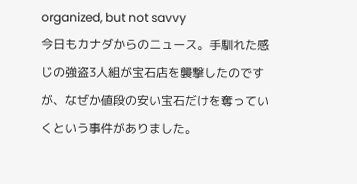organized, but not savvy
今日もカナダからのニュース。手馴れた感じの強盗3人組が宝石店を襲撃したのですが、なぜか値段の安い宝石だけを奪っていくという事件がありました。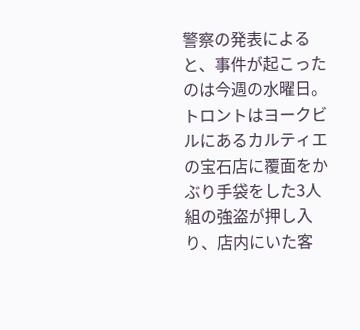警察の発表によると、事件が起こったのは今週の水曜日。トロントはヨークビルにあるカルティエの宝石店に覆面をかぶり手袋をした3人組の強盗が押し入り、店内にいた客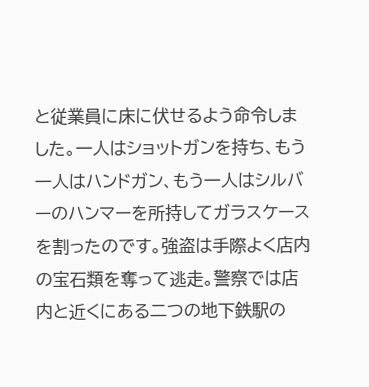と従業員に床に伏せるよう命令しました。一人はショットガンを持ち、もう一人はハンドガン、もう一人はシルバーのハンマーを所持してガラスケースを割ったのです。強盗は手際よく店内の宝石類を奪って逃走。警察では店内と近くにある二つの地下鉄駅の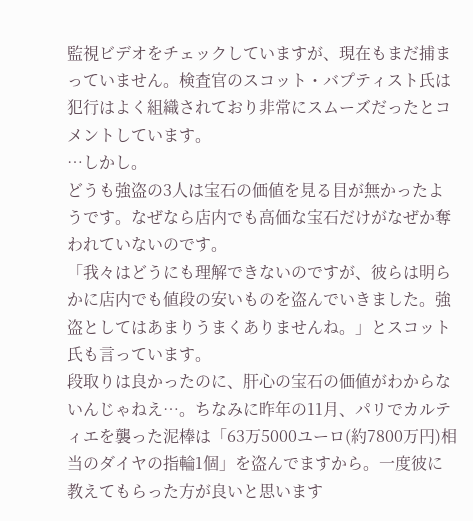監視ビデオをチェックしていますが、現在もまだ捕まっていません。検査官のスコット・バプティスト氏は犯行はよく組織されており非常にスムーズだったとコメントしています。
…しかし。
どうも強盗の3人は宝石の価値を見る目が無かったようです。なぜなら店内でも高価な宝石だけがなぜか奪われていないのです。
「我々はどうにも理解できないのですが、彼らは明らかに店内でも値段の安いものを盗んでいきました。強盗としてはあまりうまくありませんね。」とスコット氏も言っています。
段取りは良かったのに、肝心の宝石の価値がわからないんじゃねえ…。ちなみに昨年の11月、パリでカルティエを襲った泥棒は「63万5000ユーロ(約7800万円)相当のダイヤの指輪1個」を盗んでますから。一度彼に教えてもらった方が良いと思います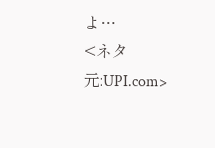よ…
<ネタ元:UPI.com>